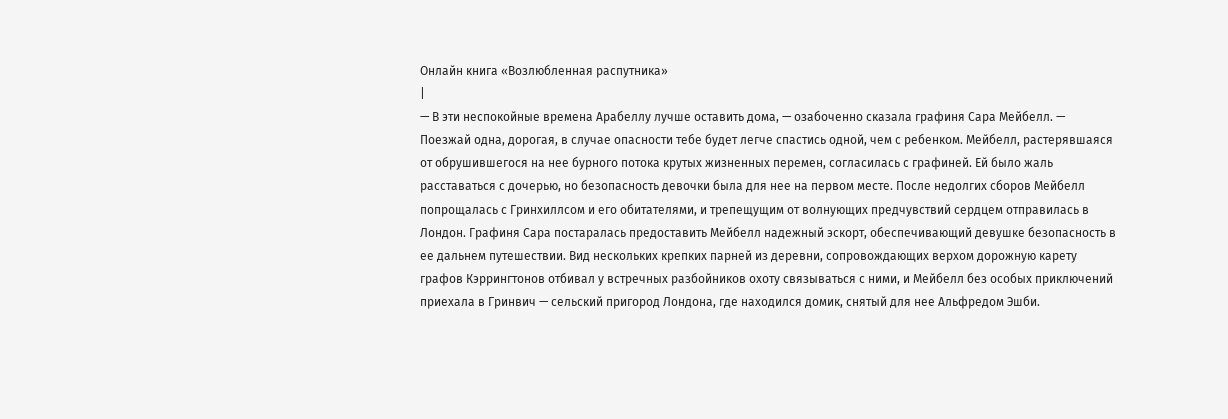Онлайн книга «Возлюбленная распутника»
|
— В эти неспокойные времена Арабеллу лучше оставить дома, — озабоченно сказала графиня Сара Мейбелл. — Поезжай одна, дорогая, в случае опасности тебе будет легче спастись одной, чем с ребенком. Мейбелл, растерявшаяся от обрушившегося на нее бурного потока крутых жизненных перемен, согласилась с графиней. Ей было жаль расставаться с дочерью, но безопасность девочки была для нее на первом месте. После недолгих сборов Мейбелл попрощалась с Гринхиллсом и его обитателями, и трепещущим от волнующих предчувствий сердцем отправилась в Лондон. Графиня Сара постаралась предоставить Мейбелл надежный эскорт, обеспечивающий девушке безопасность в ее дальнем путешествии. Вид нескольких крепких парней из деревни, сопровождающих верхом дорожную карету графов Кэррингтонов отбивал у встречных разбойников охоту связываться с ними, и Мейбелл без особых приключений приехала в Гринвич — сельский пригород Лондона, где находился домик, снятый для нее Альфредом Эшби.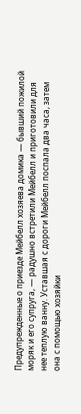Предупрежденные о приезде Мейбелл хозяева домика — бывший пожилой моряк и его супруга, — радушно встретили Мейбелл и приготовили для нее теплую ванну. Уставшая с дороги Мейбелл поспала два часа, затем она с помощью хозяйки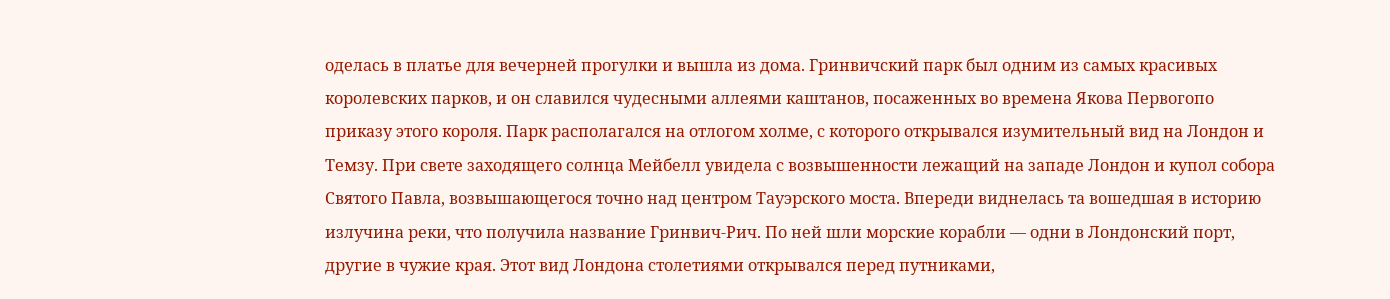оделась в платье для вечерней прогулки и вышла из дома. Гринвичский парк был одним из самых красивых королевских парков, и он славился чудесными аллеями каштанов, посаженных во времена Якова Первогопо приказу этого короля. Парк располагался на отлогом холме, с которого открывался изумительный вид на Лондон и Темзу. При свете заходящего солнца Мейбелл увидела с возвышенности лежащий на западе Лондон и купол собора Святого Павла, возвышающегося точно над центром Тауэрского моста. Впереди виднелась та вошедшая в историю излучина реки, что получила название Гринвич-Рич. По ней шли морские корабли — одни в Лондонский порт, другие в чужие края. Этот вид Лондона столетиями открывался перед путниками,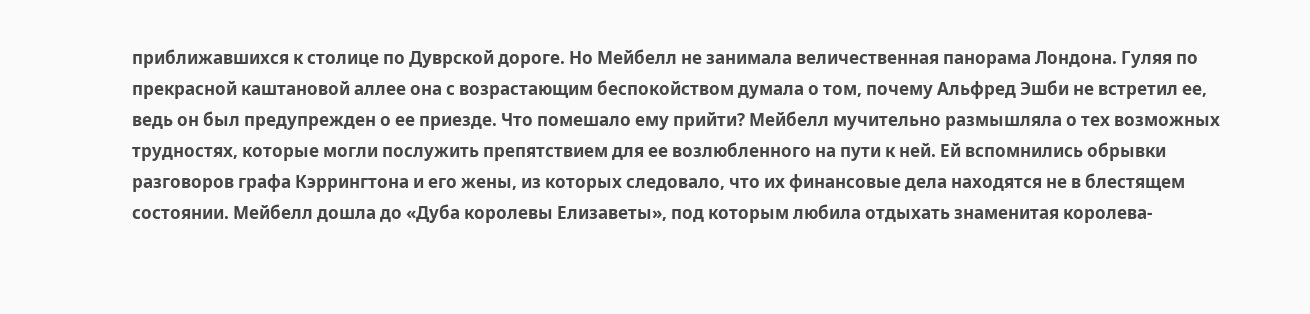приближавшихся к столице по Дуврской дороге. Но Мейбелл не занимала величественная панорама Лондона. Гуляя по прекрасной каштановой аллее она с возрастающим беспокойством думала о том, почему Альфред Эшби не встретил ее, ведь он был предупрежден о ее приезде. Что помешало ему прийти? Мейбелл мучительно размышляла о тех возможных трудностях, которые могли послужить препятствием для ее возлюбленного на пути к ней. Ей вспомнились обрывки разговоров графа Кэррингтона и его жены, из которых следовало, что их финансовые дела находятся не в блестящем состоянии. Мейбелл дошла до «Дуба королевы Елизаветы», под которым любила отдыхать знаменитая королева-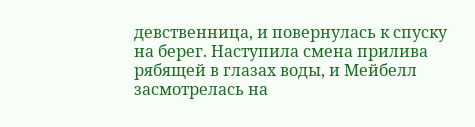девственница, и повернулась к спуску на берег. Наступила смена прилива рябящей в глазах воды, и Мейбелл засмотрелась на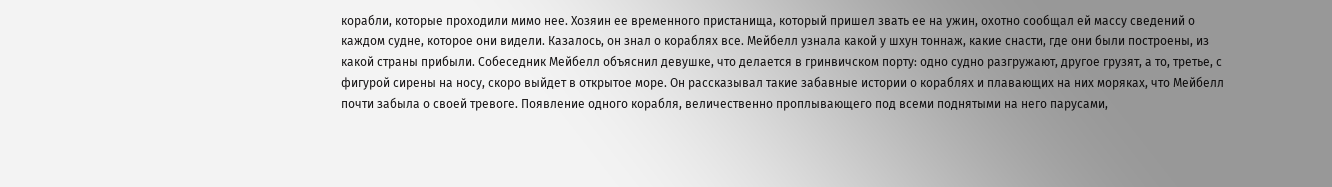корабли, которые проходили мимо нее. Хозяин ее временного пристанища, который пришел звать ее на ужин, охотно сообщал ей массу сведений о каждом судне, которое они видели. Казалось, он знал о кораблях все. Мейбелл узнала какой у шхун тоннаж, какие снасти, где они были построены, из какой страны прибыли. Собеседник Мейбелл объяснил девушке, что делается в гринвичском порту: одно судно разгружают, другое грузят, а то, третье, с фигурой сирены на носу, скоро выйдет в открытое море. Он рассказывал такие забавные истории о кораблях и плавающих на них моряках, что Мейбелл почти забыла о своей тревоге. Появление одного корабля, величественно проплывающего под всеми поднятыми на него парусами,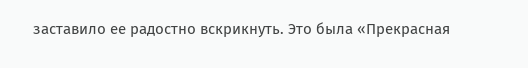заставило ее радостно вскрикнуть. Это была «Прекрасная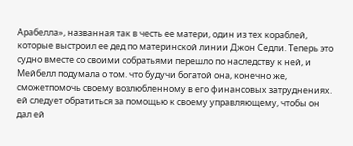Арабелла», названная так в честь ее матери, один из тех кораблей, которые выстроил ее дед по материнской линии Джон Седли. Теперь это судно вместе со своими собратьями перешло по наследству к ней, и Мейбелл подумала о том. что будучи богатой она, конечно же, сможетпомочь своему возлюбленному в его финансовых затруднениях. ей следует обратиться за помощью к своему управляющему, чтобы он дал ей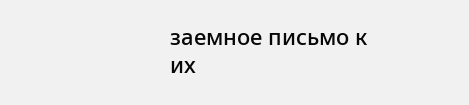заемное письмо к их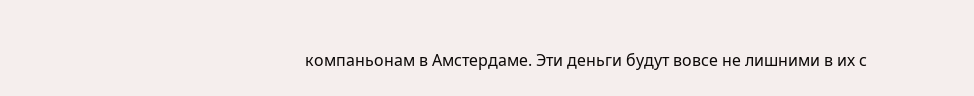компаньонам в Амстердаме. Эти деньги будут вовсе не лишними в их с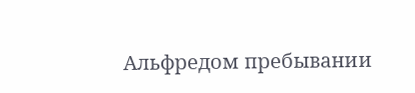Альфредом пребывании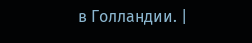в Голландии. |